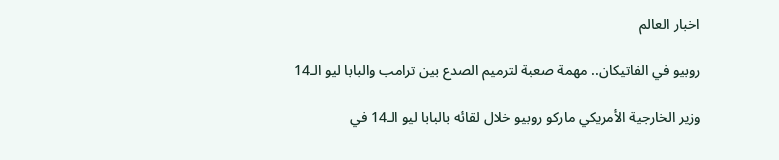اخبار العالم

روبيو في الفاتيكان.. مهمة صعبة لترميم الصدع بين ترامب والبابا ليو الـ14

وزير الخارجية الأمريكي ماركو روبيو خلال لقائه بالبابا ليو الـ14 في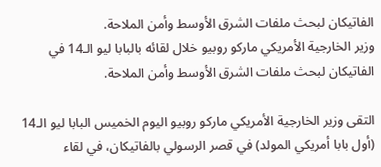الفاتيكان لبحث ملفات الشرق الأوسط وأمن الملاحة.
وزير الخارجية الأمريكي ماركو روبيو خلال لقائه بالبابا ليو الـ14 في الفاتيكان لبحث ملفات الشرق الأوسط وأمن الملاحة.

التقى وزير الخارجية الأمريكي ماركو روبيو اليوم الخميس البابا ليو الـ14 (أول بابا أمريكي المولد) في قصر الرسولي بالفاتيكان، في لقاء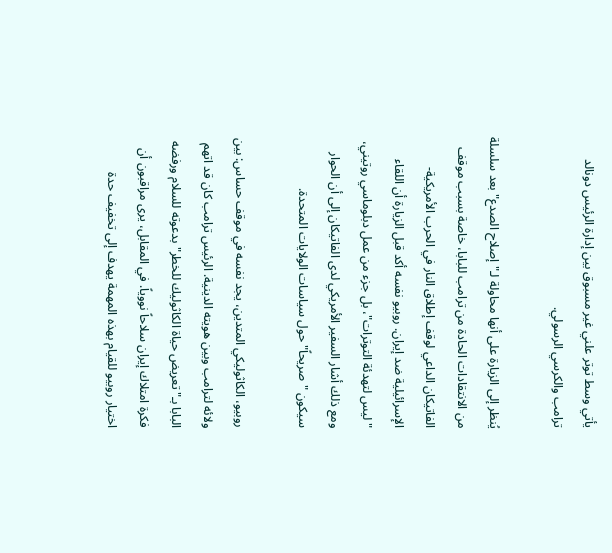يأتي وسط توتر علني غير مسبوق بين إدارة الرئيس دونالد ترامب والكرسي الرسولي.

يُنظر إلى الزيارة على أنها محاولة لـ"إصلاح الصدع" بعد سلسلة من الانتقادات الحادة من ترامب للبابا، خاصة بسبب موقف الفاتيكان الداعي لوقف إطلاق النار في الحرب الأمريكية-الإسرائيلية ضد إيران. روبيو نفسه أكد قبل الزيارة أن اللقاء "ليس لتهدئة التوترات"، بل جزء من عمل دبلوماسي روتيني، ومع ذلك أشار السفير الأمريكي لدى الفاتيكان إلى أن الحوار سيكون "صريحاً" حول سياسات الولايات المتحدة.

روبيو، الكاثوليكي المتدين، يجد نفسه في موقف حساس: بين ولائه لترامب وبين هويته الدينية. الرئيس ترامب كان قد اتهم البابا بـ"تعريض حياة الكاثوليك للخطر" بدعوته للسلام ورفضه فكرة امتلاك إيران سلاحاً نووياً. في المقابل، يرى مراقبون أن اختيار روبيو للقيام بهذه المهمة يهدف إلى تخفيف حدة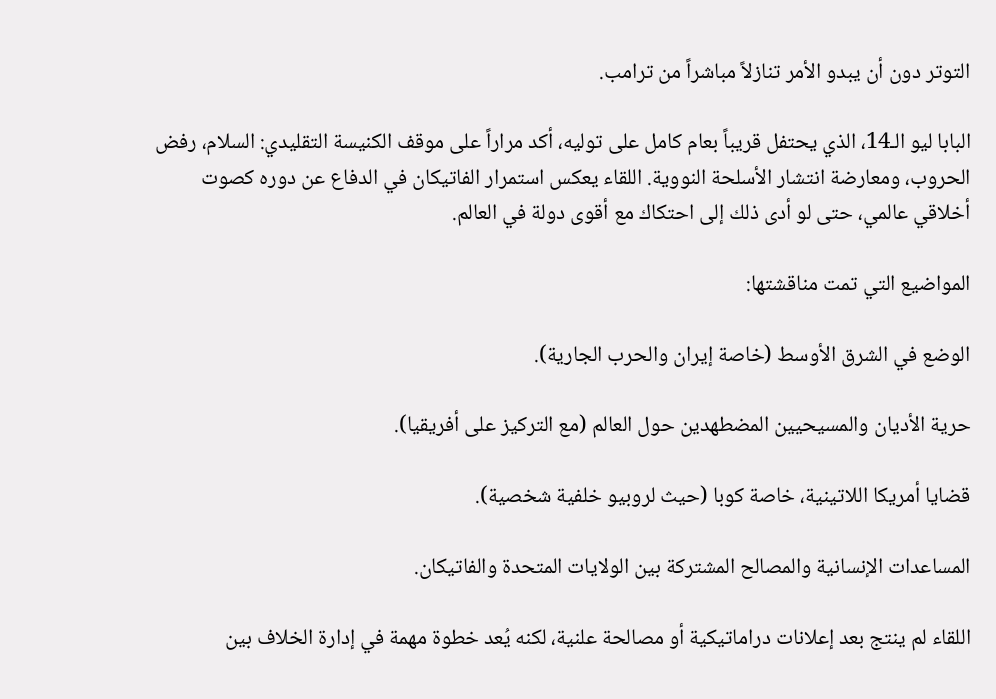التوتر دون أن يبدو الأمر تنازلاً مباشراً من ترامب.

البابا ليو الـ14، الذي يحتفل قريباً بعام كامل على توليه، أكد مراراً على موقف الكنيسة التقليدي: السلام، رفض الحروب، ومعارضة انتشار الأسلحة النووية. اللقاء يعكس استمرار الفاتيكان في الدفاع عن دوره كصوت أخلاقي عالمي، حتى لو أدى ذلك إلى احتكاك مع أقوى دولة في العالم.

المواضيع التي تمت مناقشتها:

الوضع في الشرق الأوسط (خاصة إيران والحرب الجارية).

حرية الأديان والمسيحيين المضطهدين حول العالم (مع التركيز على أفريقيا).

قضايا أمريكا اللاتينية، خاصة كوبا (حيث لروبيو خلفية شخصية).

المساعدات الإنسانية والمصالح المشتركة بين الولايات المتحدة والفاتيكان.

اللقاء لم ينتج بعد إعلانات دراماتيكية أو مصالحة علنية، لكنه يُعد خطوة مهمة في إدارة الخلاف بين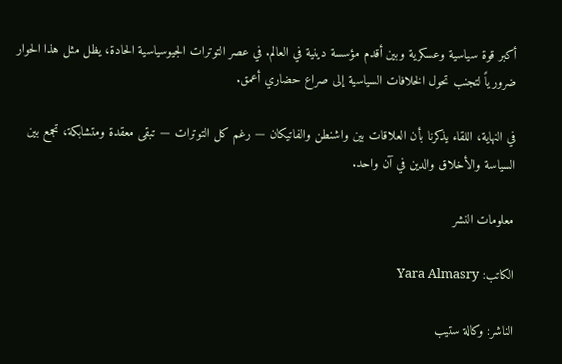أكبر قوة سياسية وعسكرية وبين أقدم مؤسسة دينية في العالم. في عصر التوترات الجيوسياسية الحادة، يظل مثل هذا الحوار ضرورياً لتجنب تحول الخلافات السياسية إلى صراع حضاري أعمق.

في النهاية، اللقاء يذكرنا بأن العلاقات بين واشنطن والفاتيكان — رغم كل التوترات — تبقى معقدة ومتشابكة، تجمع بين السياسة والأخلاق والدين في آن واحد.

معلومات النشر

الكاتب: Yara Almasry

الناشر: وكالة ستيب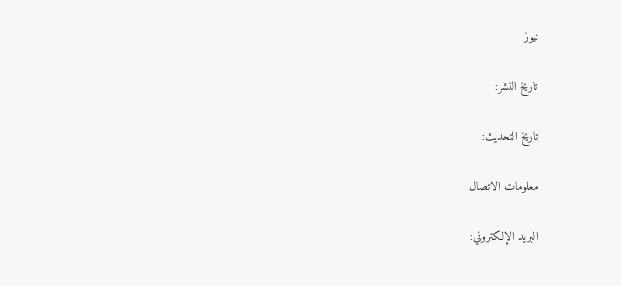نيوز

تاريخ النشر:

تاريخ التحديث:

معلومات الاتصال

البريد الإلكتروني: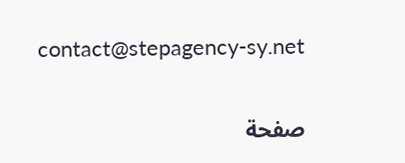contact@stepagency-sy.net

صفحة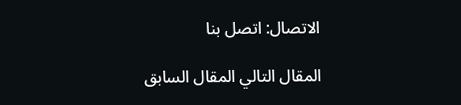الاتصال: اتصل بنا

المقال التالي المقال السابق